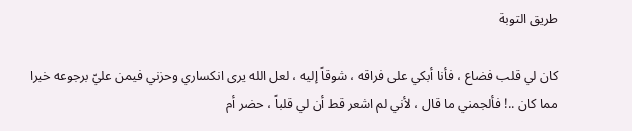طريق التوبة

كان لي قلب فضاع ، فأنا أبكي على فراقه ، شوقاً إليه ، لعل الله يرى انكساري وحزني فيمن عليّ برجوعه خيرا مما كان ..! فألجمني ما قال ، لأني لم اشعر قط أن لي قلباً ، حضر أم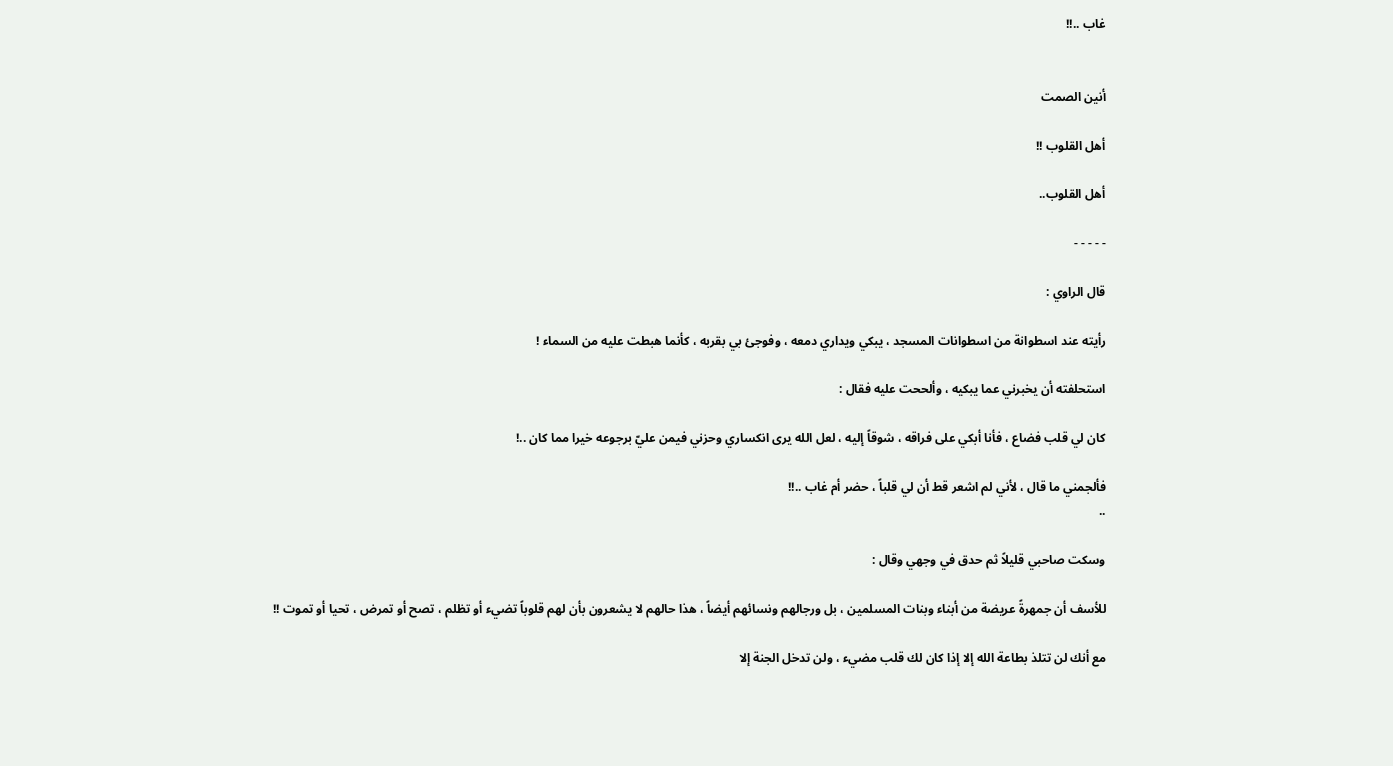غاب ..!!


أنين الصمت

أهل القلوب !!

أهل القلوب..

- - - - -

قال الراوي :

رأيته عند اسطوانة من اسطوانات المسجد ، يبكي ويداري دمعه ، وفوجئ بي بقربه ، كأنما هبطت عليه من السماء !

استحلفته أن يخبرني عما يبكيه ، وألححت عليه فقال :

كان لي قلب فضاع ، فأنا أبكي على فراقه ، شوقاً إليه ، لعل الله يرى انكساري وحزني فيمن عليّ برجوعه خيرا مما كان ..!

فألجمني ما قال ، لأني لم اشعر قط أن لي قلباً ، حضر أم غاب ..!!
..

وسكت صاحبي قليلاً ثم حدق في وجهي وقال :

للأسف أن جمهرةً عريضة من أبناء وبنات المسلمين ، بل ورجالهم ونسائهم أيضاً ، هذا حالهم لا يشعرون بأن لهم قلوباً تضيء أو تظلم ، تصح أو تمرض ، تحيا أو تموت !!

مع أنك لن تتلذ بطاعة الله إلا إذا كان لك قلب مضيء ، ولن تدخل الجنة إلا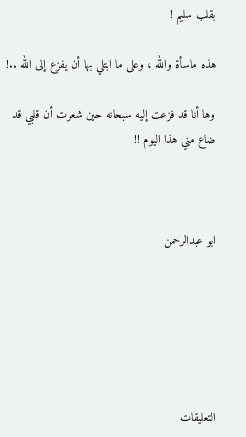بقلب سليم !

هذه ماسأة والله ، وعلى ما ابتلي بها أن يفزع إلى الله ..!

وها أنا قد فزعت إليه سبحانه حين شعرت أن قلبي قد ضاع مني هذا اليوم !!



ابو عبدالرحمن






التعليقات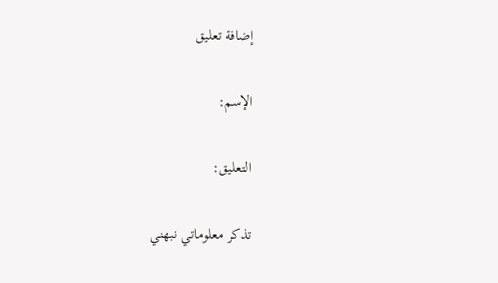إضافة تعليق

الإسم:

التعليق:

تذكر معلوماتي نبهني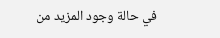في حالة وجود المزيد من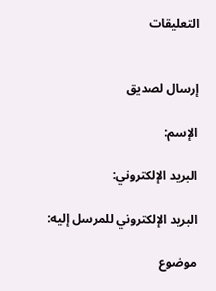التعليقات


إرسال لصديق

الإسم:

البريد الإلكتروني:

البريد الإلكتروني للمرسل إليه:

موضوع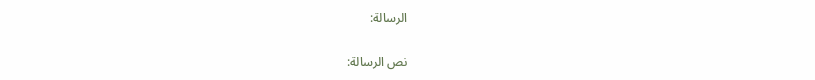الرسالة:

نص الرسالة: